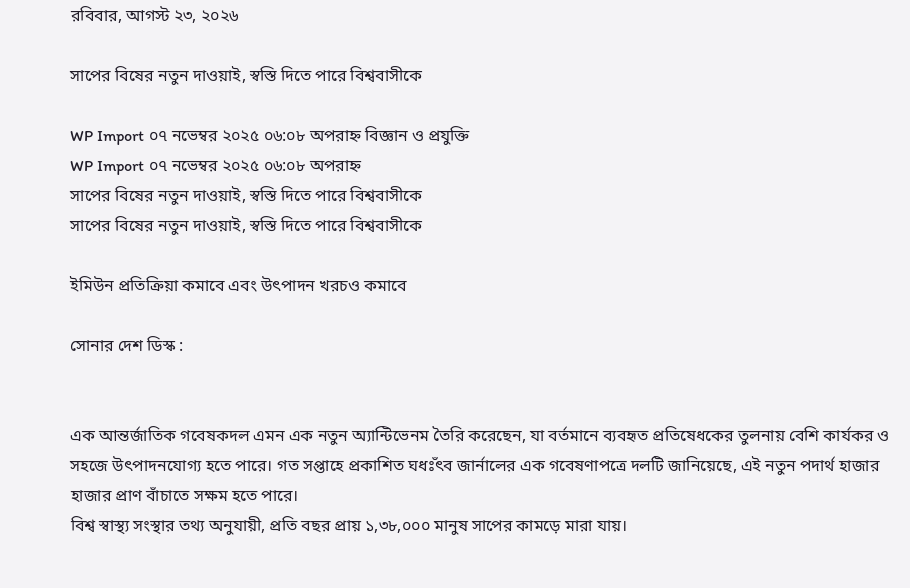রবিবার, আগস্ট ২৩, ২০২৬

সাপের বিষের নতুন দাওয়াই, স্বস্তি দিতে পারে বিশ্ববাসীকে

WP Import ০৭ নভেম্বর ২০২৫ ০৬:০৮ অপরাহ্ন বিজ্ঞান ও প্রযুক্তি
WP Import ০৭ নভেম্বর ২০২৫ ০৬:০৮ অপরাহ্ন
সাপের বিষের নতুন দাওয়াই, স্বস্তি দিতে পারে বিশ্ববাসীকে
সাপের বিষের নতুন দাওয়াই, স্বস্তি দিতে পারে বিশ্ববাসীকে

ইমিউন প্রতিক্রিয়া কমাবে এবং উৎপাদন খরচও কমাবে

সোনার দেশ ডিস্ক :


এক আন্তর্জাতিক গবেষকদল এমন এক নতুন অ্যান্টিভেনম তৈরি করেছেন, যা বর্তমানে ব্যবহৃত প্রতিষেধকের তুলনায় বেশি কার্যকর ও সহজে উৎপাদনযোগ্য হতে পারে। গত সপ্তাহে প্রকাশিত ঘধঃঁৎব জার্নালের এক গবেষণাপত্রে দলটি জানিয়েছে, এই নতুন পদার্থ হাজার হাজার প্রাণ বাঁচাতে সক্ষম হতে পারে।
বিশ্ব স্বাস্থ্য সংস্থার তথ্য অনুযায়ী, প্রতি বছর প্রায় ১,৩৮,০০০ মানুষ সাপের কামড়ে মারা যায়।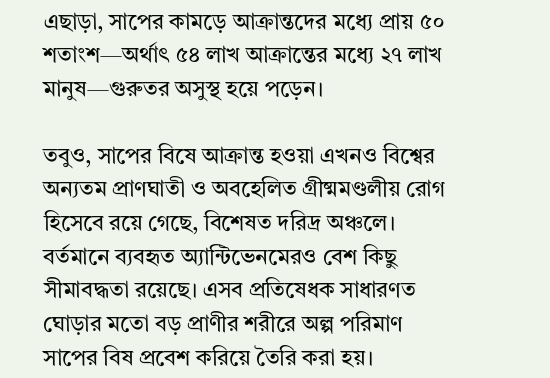এছাড়া, সাপের কামড়ে আক্রান্তদের মধ্যে প্রায় ৫০ শতাংশ—অর্থাৎ ৫৪ লাখ আক্রান্তের মধ্যে ২৭ লাখ মানুষ—গুরুতর অসুস্থ হয়ে পড়েন।

তবুও, সাপের বিষে আক্রান্ত হওয়া এখনও বিশ্বের অন্যতম প্রাণঘাতী ও অবহেলিত গ্রীষ্মমণ্ডলীয় রোগ হিসেবে রয়ে গেছে, বিশেষত দরিদ্র অঞ্চলে। বর্তমানে ব্যবহৃত অ্যান্টিভেনমেরও বেশ কিছু সীমাবদ্ধতা রয়েছে। এসব প্রতিষেধক সাধারণত ঘোড়ার মতো বড় প্রাণীর শরীরে অল্প পরিমাণ সাপের বিষ প্রবেশ করিয়ে তৈরি করা হয়।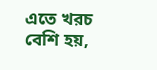এতে খরচ বেশি হয়,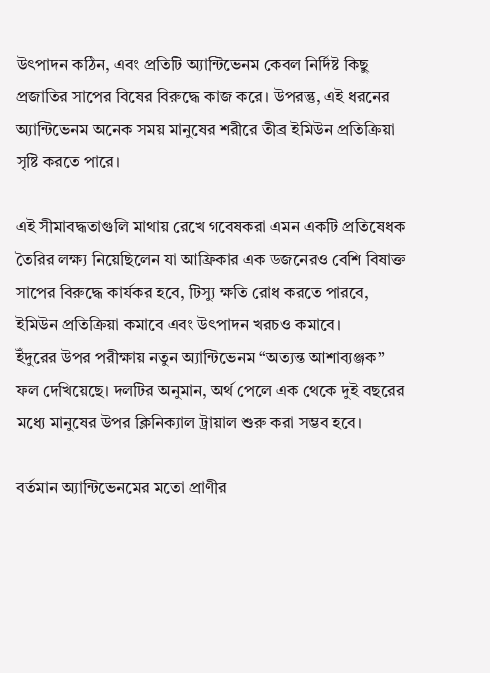উৎপাদন কঠিন, এবং প্রতিটি অ্যান্টিভেনম কেবল নির্দিষ্ট কিছু প্রজাতির সাপের বিষের বিরুদ্ধে কাজ করে। উপরন্তু, এই ধরনের অ্যান্টিভেনম অনেক সময় মানুষের শরীরে তীব্র ইমিউন প্রতিক্রিয়া সৃষ্টি করতে পারে।

এই সীমাবদ্ধতাগুলি মাথায় রেখে গবেষকরা এমন একটি প্রতিষেধক তৈরির লক্ষ্য নিয়েছিলেন যা আফ্রিকার এক ডজনেরও বেশি বিষাক্ত সাপের বিরুদ্ধে কার্যকর হবে, টিস্যু ক্ষতি রোধ করতে পারবে, ইমিউন প্রতিক্রিয়া কমাবে এবং উৎপাদন খরচও কমাবে।
ইঁদুরের উপর পরীক্ষায় নতুন অ্যান্টিভেনম “অত্যন্ত আশাব্যঞ্জক” ফল দেখিয়েছে। দলটির অনুমান, অর্থ পেলে এক থেকে দুই বছরের মধ্যে মানুষের উপর ক্লিনিক্যাল ট্রায়াল শুরু করা সম্ভব হবে।

বর্তমান অ্যান্টিভেনমের মতো প্রাণীর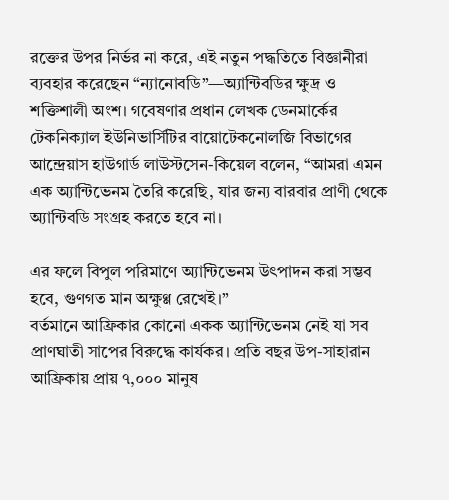রক্তের উপর নির্ভর না করে, এই নতুন পদ্ধতিতে বিজ্ঞানীরা ব্যবহার করেছেন “ন্যানোবডি”—অ্যান্টিবডির ক্ষুদ্র ও শক্তিশালী অংশ। গবেষণার প্রধান লেখক ডেনমার্কের টেকনিক্যাল ইউনিভার্সিটির বায়োটেকনোলজি বিভাগের আন্দ্রেয়াস হাউগার্ড লাউস্টসেন-কিয়েল বলেন, “আমরা এমন এক অ্যান্টিভেনম তৈরি করেছি, যার জন্য বারবার প্রাণী থেকে অ্যান্টিবডি সংগ্রহ করতে হবে না।

এর ফলে বিপুল পরিমাণে অ্যান্টিভেনম উৎপাদন করা সম্ভব হবে, গুণগত মান অক্ষুণ্ণ রেখেই।”
বর্তমানে আফ্রিকার কোনো একক অ্যান্টিভেনম নেই যা সব প্রাণঘাতী সাপের বিরুদ্ধে কার্যকর। প্রতি বছর উপ-সাহারান আফ্রিকায় প্রায় ৭,০০০ মানুষ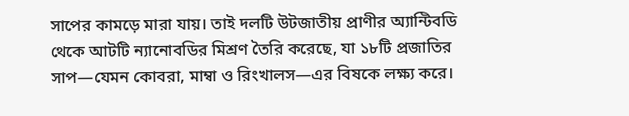সাপের কামড়ে মারা যায়। তাই দলটি উটজাতীয় প্রাণীর অ্যান্টিবডি থেকে আটটি ন্যানোবডির মিশ্রণ তৈরি করেছে, যা ১৮টি প্রজাতির সাপ—যেমন কোবরা, মাম্বা ও রিংখালস—এর বিষকে লক্ষ্য করে।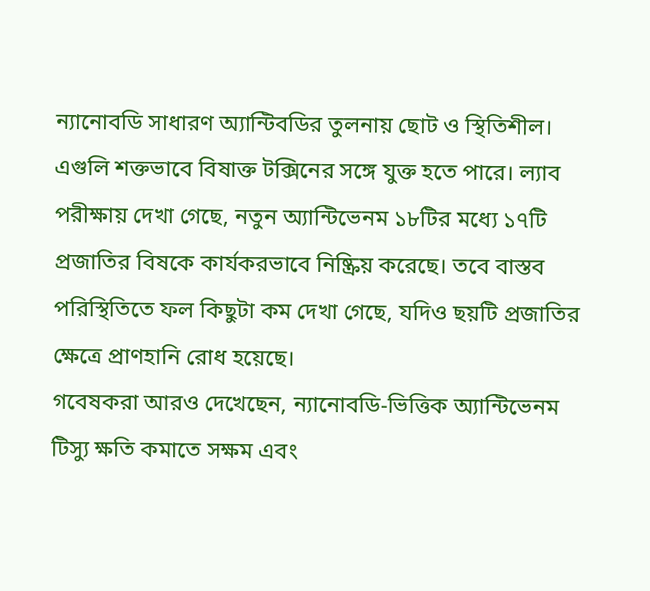ন্যানোবডি সাধারণ অ্যান্টিবডির তুলনায় ছোট ও স্থিতিশীল। এগুলি শক্তভাবে বিষাক্ত টক্সিনের সঙ্গে যুক্ত হতে পারে। ল্যাব পরীক্ষায় দেখা গেছে, নতুন অ্যান্টিভেনম ১৮টির মধ্যে ১৭টি প্রজাতির বিষকে কার্যকরভাবে নিষ্ক্রিয় করেছে। তবে বাস্তব পরিস্থিতিতে ফল কিছুটা কম দেখা গেছে, যদিও ছয়টি প্রজাতির ক্ষেত্রে প্রাণহানি রোধ হয়েছে।
গবেষকরা আরও দেখেছেন, ন্যানোবডি-ভিত্তিক অ্যান্টিভেনম টিস্যু ক্ষতি কমাতে সক্ষম এবং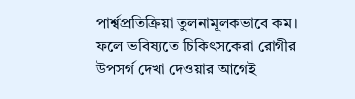পার্শ্বপ্রতিক্রিয়া তুলনামূলকভাবে কম। ফলে ভবিষ্যতে চিকিৎসকেরা রোগীর উপসর্গ দেখা দেওয়ার আগেই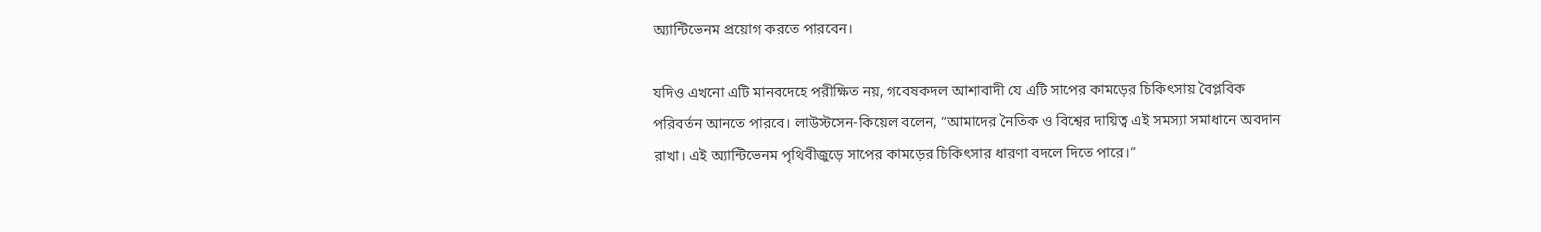অ্যান্টিভেনম প্রয়োগ করতে পারবেন।

যদিও এখনো এটি মানবদেহে পরীক্ষিত নয়, গবেষকদল আশাবাদী যে এটি সাপের কামড়ের চিকিৎসায় বৈপ্লবিক পরিবর্তন আনতে পারবে। লাউস্টসেন-কিয়েল বলেন, “আমাদের নৈতিক ও বিশ্বের দায়িত্ব এই সমস্যা সমাধানে অবদান রাখা। এই অ্যান্টিভেনম পৃথিবীজুড়ে সাপের কামড়ের চিকিৎসার ধারণা বদলে দিতে পারে।”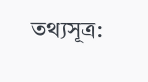তথ্যসূত্র: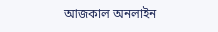আজকাল অনলাইন